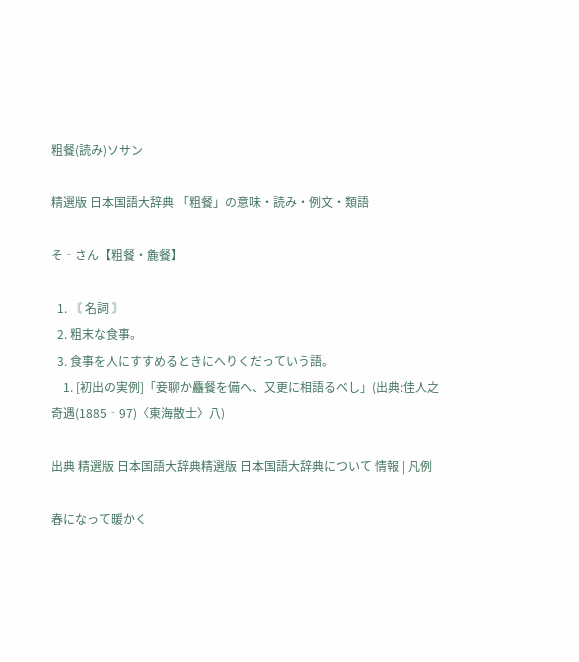粗餐(読み)ソサン

精選版 日本国語大辞典 「粗餐」の意味・読み・例文・類語

そ‐さん【粗餐・麁餐】

  1. 〘 名詞 〙
  2. 粗末な食事。
  3. 食事を人にすすめるときにへりくだっていう語。
    1. [初出の実例]「妾聊か麤餐を備へ、又更に相語るべし」(出典:佳人之奇遇(1885‐97)〈東海散士〉八)

出典 精選版 日本国語大辞典精選版 日本国語大辞典について 情報 | 凡例

春になって暖かく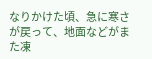なりかけた頃、急に寒さが戻って、地面などがまた凍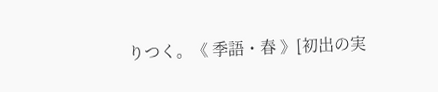りつく。《 季語・春 》[初出の実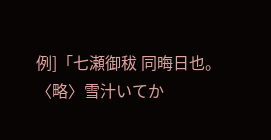例]「七瀬御秡 同晦日也。〈略〉雪汁いてか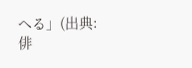へる」(出典:俳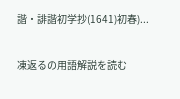諧・誹諧初学抄(1641)初春)...

凍返るの用語解説を読む